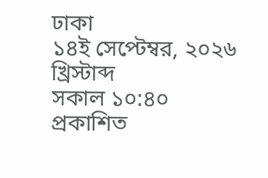ঢাকা
১৪ই সেপ্টেম্বর, ২০২৬ খ্রিস্টাব্দ
সকাল ১০:৪০
প্রকাশিত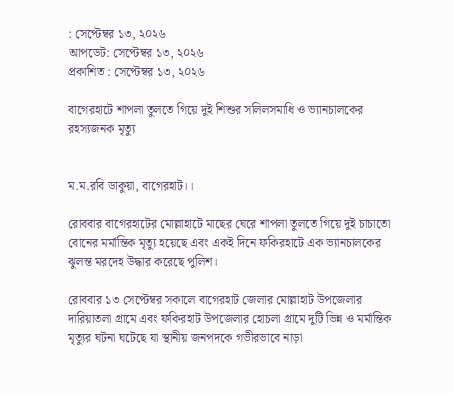: সেপ্টেম্বর ১৩, ২০২৬
আপডেট: সেপ্টেম্বর ১৩, ২০২৬
প্রকাশিত : সেপ্টেম্বর ১৩, ২০২৬

বাগেরহাটে শাপলা তুলতে গিয়ে দুই শিশুর সলিলসমাধি ও ভ্যানচালকের রহস্যজনক মৃত্যু


ম.ম.রবি ডাকুয়া, বাগেরহাট।।

রোববার বাগেরহাটের মোল্লাহাটে মাছের ঘেরে শাপলা তুলতে গিয়ে দুই চাচাতো বোনের মর্মান্তিক মৃত্যু হয়েছে এবং একই দিনে ফকিরহাটে এক ভ্যানচালকের ঝুলন্ত মরদেহ উদ্ধার করেছে পুলিশ।

রোববার ১৩ সেপ্টেম্বর সকালে বাগেরহাট জেলার মোল্লাহাট উপজেলার দারিয়াতলা গ্রামে এবং ফকিরহাট উপজেলার হোচলা গ্রামে দুটি ভিন্ন ও মর্মান্তিক মৃত্যুর ঘটনা ঘটেছে যা স্থানীয় জনপদকে গভীরভাবে নাড়া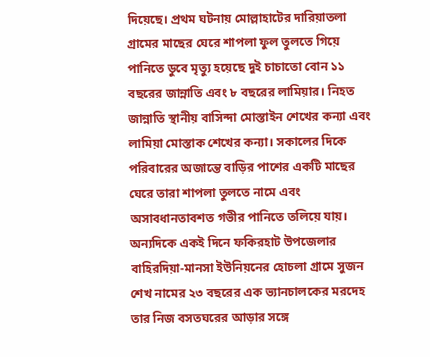দিয়েছে। প্রথম ঘটনায় মোল্লাহাটের দারিয়াতলা গ্রামের মাছের ঘেরে শাপলা ফুল তুলতে গিয়ে পানিতে ডুবে মৃত্যু হয়েছে দুই চাচাতো বোন ১১ বছরের জান্নাতি এবং ৮ বছরের লামিয়ার। নিহত জান্নাতি স্থানীয় বাসিন্দা মোস্তাইন শেখের কন্যা এবং লামিয়া মোস্তাক শেখের কন্যা। সকালের দিকে পরিবারের অজান্তে বাড়ির পাশের একটি মাছের ঘেরে তারা শাপলা তুলতে নামে এবং অসাবধানতাবশত গভীর পানিতে তলিয়ে যায়। অন্যদিকে একই দিনে ফকিরহাট উপজেলার বাহিরদিয়া-মানসা ইউনিয়নের হোচলা গ্রামে সুজন শেখ নামের ২৩ বছরের এক ভ্যানচালকের মরদেহ তার নিজ বসতঘরের আড়ার সঙ্গে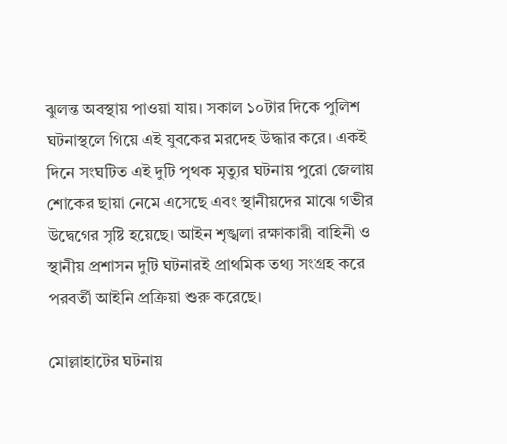ঝুলন্ত অবস্থায় পাওয়া যায়। সকাল ১০টার দিকে পুলিশ ঘটনাস্থলে গিয়ে এই যুবকের মরদেহ উদ্ধার করে। একই দিনে সংঘটিত এই দুটি পৃথক মৃত্যুর ঘটনায় পুরো জেলায় শোকের ছায়া নেমে এসেছে এবং স্থানীয়দের মাঝে গভীর উদ্বেগের সৃষ্টি হয়েছে। আইন শৃঙ্খলা রক্ষাকারী বাহিনী ও স্থানীয় প্রশাসন দুটি ঘটনারই প্রাথমিক তথ্য সংগ্রহ করে পরবর্তী আইনি প্রক্রিয়া শুরু করেছে।

মোল্লাহাটের ঘটনায়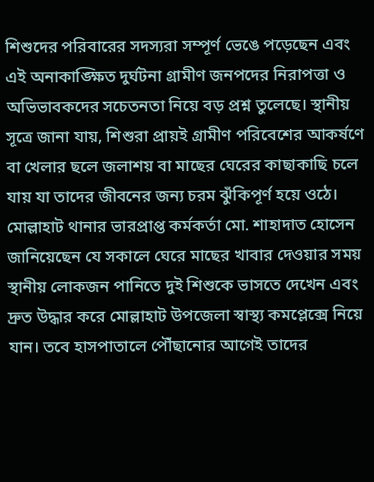শিশুদের পরিবারের সদস্যরা সম্পূর্ণ ভেঙে পড়েছেন এবং এই অনাকাঙ্ক্ষিত দুর্ঘটনা গ্রামীণ জনপদের নিরাপত্তা ও অভিভাবকদের সচেতনতা নিয়ে বড় প্রশ্ন তুলেছে। স্থানীয় সূত্রে জানা যায়, শিশুরা প্রায়ই গ্রামীণ পরিবেশের আকর্ষণে বা খেলার ছলে জলাশয় বা মাছের ঘেরের কাছাকাছি চলে যায় যা তাদের জীবনের জন্য চরম ঝুঁকিপূর্ণ হয়ে ওঠে। মোল্লাহাট থানার ভারপ্রাপ্ত কর্মকর্তা মো. শাহাদাত হোসেন জানিয়েছেন যে সকালে ঘেরে মাছের খাবার দেওয়ার সময় স্থানীয় লোকজন পানিতে দুই শিশুকে ভাসতে দেখেন এবং দ্রুত উদ্ধার করে মোল্লাহাট উপজেলা স্বাস্থ্য কমপ্লেক্সে নিয়ে যান। তবে হাসপাতালে পৌঁছানোর আগেই তাদের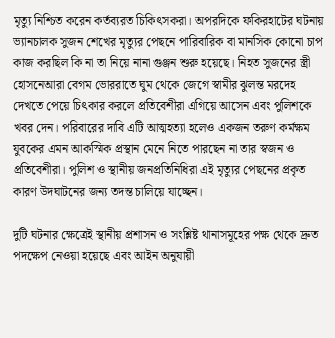মৃত্যু নিশ্চিত করেন কর্তব্যরত চিকিৎসকরা। অপরদিকে ফকিরহাটের ঘটনায় ভ্যানচালক সুজন শেখের মৃত্যুর পেছনে পারিবারিক বা মানসিক কোনো চাপ কাজ করছিল কি না তা নিয়ে নানা গুঞ্জন শুরু হয়েছে। নিহত সুজনের স্ত্রী হোসনেআরা বেগম ভোররাতে ঘুম থেকে জেগে স্বামীর ঝুলন্ত মরদেহ দেখতে পেয়ে চিৎকার করলে প্রতিবেশীরা এগিয়ে আসেন এবং পুলিশকে খবর দেন। পরিবারের দাবি এটি আত্মহত্যা হলেও একজন তরুণ কর্মক্ষম যুবকের এমন আকস্মিক প্রস্থান মেনে নিতে পারছেন না তার স্বজন ও প্রতিবেশীরা। পুলিশ ও স্থানীয় জনপ্রতিনিধিরা এই মৃত্যুর পেছনের প্রকৃত কারণ উদঘাটনের জন্য তদন্ত চালিয়ে যাচ্ছেন।

দুটি ঘটনার ক্ষেত্রেই স্থানীয় প্রশাসন ও সংশ্লিষ্ট থানাসমূহের পক্ষ থেকে দ্রুত পদক্ষেপ নেওয়া হয়েছে এবং আইন অনুযায়ী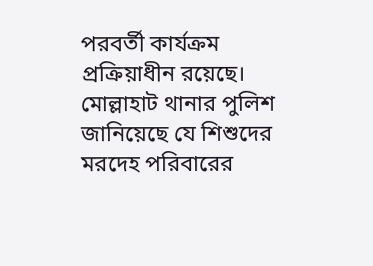পরবর্তী কার্যক্রম প্রক্রিয়াধীন রয়েছে। মোল্লাহাট থানার পুলিশ জানিয়েছে যে শিশুদের মরদেহ পরিবারের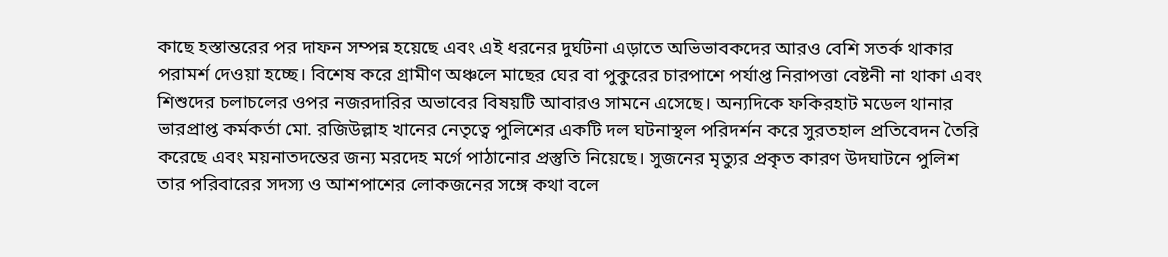কাছে হস্তান্তরের পর দাফন সম্পন্ন হয়েছে এবং এই ধরনের দুর্ঘটনা এড়াতে অভিভাবকদের আরও বেশি সতর্ক থাকার পরামর্শ দেওয়া হচ্ছে। বিশেষ করে গ্রামীণ অঞ্চলে মাছের ঘের বা পুকুরের চারপাশে পর্যাপ্ত নিরাপত্তা বেষ্টনী না থাকা এবং শিশুদের চলাচলের ওপর নজরদারির অভাবের বিষয়টি আবারও সামনে এসেছে। অন্যদিকে ফকিরহাট মডেল থানার ভারপ্রাপ্ত কর্মকর্তা মো. রজিউল্লাহ খানের নেতৃত্বে পুলিশের একটি দল ঘটনাস্থল পরিদর্শন করে সুরতহাল প্রতিবেদন তৈরি করেছে এবং ময়নাতদন্তের জন্য মরদেহ মর্গে পাঠানোর প্রস্তুতি নিয়েছে। সুজনের মৃত্যুর প্রকৃত কারণ উদঘাটনে পুলিশ তার পরিবারের সদস্য ও আশপাশের লোকজনের সঙ্গে কথা বলে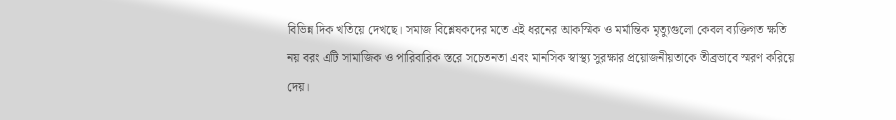বিভিন্ন দিক খতিয়ে দেখছে। সমাজ বিশ্লেষকদের মতে এই ধরনের আকস্মিক ও মর্মান্তিক মৃত্যুগুলো কেবল ব্যক্তিগত ক্ষতি নয় বরং এটি সামাজিক ও পারিবারিক স্তরে সচেতনতা এবং মানসিক স্বাস্থ্য সুরক্ষার প্রয়োজনীয়তাকে তীব্রভাবে স্মরণ করিয়ে দেয়।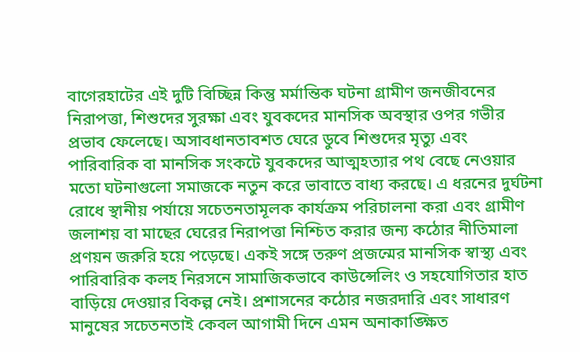বাগেরহাটের এই দুটি বিচ্ছিন্ন কিন্তু মর্মান্তিক ঘটনা গ্রামীণ জনজীবনের নিরাপত্তা, শিশুদের সুরক্ষা এবং যুবকদের মানসিক অবস্থার ওপর গভীর প্রভাব ফেলেছে। অসাবধানতাবশত ঘেরে ডুবে শিশুদের মৃত্যু এবং পারিবারিক বা মানসিক সংকটে যুবকদের আত্মহত্যার পথ বেছে নেওয়ার মতো ঘটনাগুলো সমাজকে নতুন করে ভাবাতে বাধ্য করছে। এ ধরনের দুর্ঘটনা রোধে স্থানীয় পর্যায়ে সচেতনতামূলক কার্যক্রম পরিচালনা করা এবং গ্রামীণ জলাশয় বা মাছের ঘেরের নিরাপত্তা নিশ্চিত করার জন্য কঠোর নীতিমালা প্রণয়ন জরুরি হয়ে পড়েছে। একই সঙ্গে তরুণ প্রজন্মের মানসিক স্বাস্থ্য এবং পারিবারিক কলহ নিরসনে সামাজিকভাবে কাউন্সেলিং ও সহযোগিতার হাত বাড়িয়ে দেওয়ার বিকল্প নেই। প্রশাসনের কঠোর নজরদারি এবং সাধারণ মানুষের সচেতনতাই কেবল আগামী দিনে এমন অনাকাঙ্ক্ষিত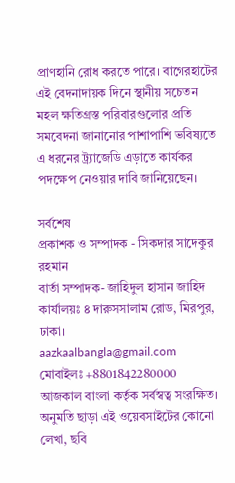প্রাণহানি রোধ করতে পারে। বাগেরহাটের এই বেদনাদায়ক দিনে স্থানীয় সচেতন মহল ক্ষতিগ্রস্ত পরিবারগুলোর প্রতি সমবেদনা জানানোর পাশাপাশি ভবিষ্যতে এ ধরনের ট্র্যাজেডি এড়াতে কার্যকর পদক্ষেপ নেওয়ার দাবি জানিয়েছেন।

সর্বশেষ
প্রকাশক ও সম্পাদক - সিকদার সাদেকুর রহমান
বার্তা সম্পাদক- জাহিদুল হাসান জাহিদ
কার্যালয়ঃ ৪ দারুসসালাম রোড, মিরপুর, ঢাকা।
aazkaalbangla@gmail.com
মোবাইলঃ +8801842280000
আজকাল বাংলা কর্তৃক সর্বস্বত্ব সংরক্ষিত। অনুমতি ছাড়া এই ওয়েবসাইটের কোনো লেখা, ছবি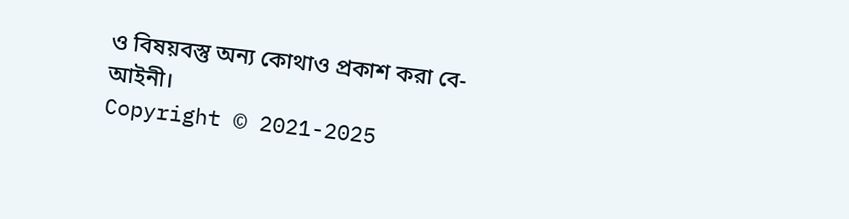ও বিষয়বস্তু অন্য কোথাও প্রকাশ করা বে-আইনী।
Copyright © 2021-2025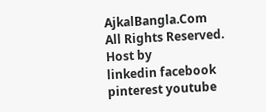AjkalBangla.Com All Rights Reserved.
Host by
linkedin facebook pinterest youtube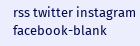rss twitter instagram facebook-blank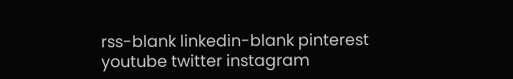rss-blank linkedin-blank pinterest youtube twitter instagram